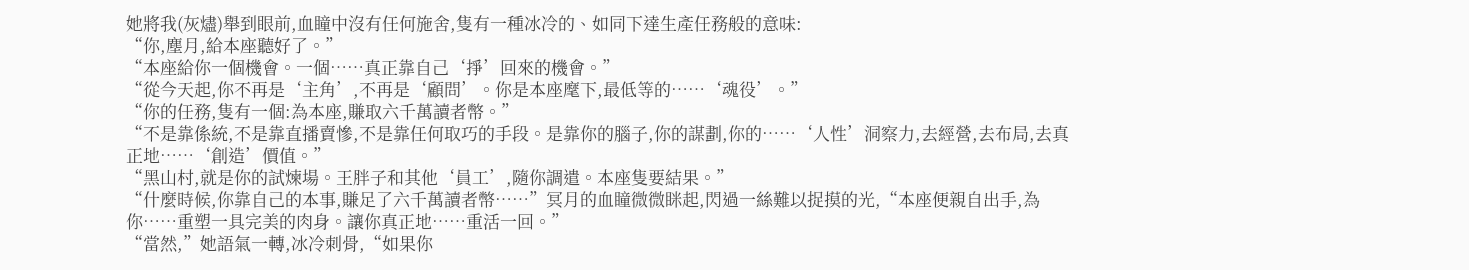她將我(灰燼)舉到眼前,血瞳中沒有任何施舍,隻有一種冰冷的、如同下達生產任務般的意味:
“你,塵月,給本座聽好了。”
“本座給你一個機會。一個……真正靠自己‘掙’回來的機會。”
“從今天起,你不再是‘主角’,不再是‘顧問’。你是本座麾下,最低等的……‘魂役’。”
“你的任務,隻有一個:為本座,賺取六千萬讀者幣。”
“不是靠係統,不是靠直播賣慘,不是靠任何取巧的手段。是靠你的腦子,你的謀劃,你的……‘人性’洞察力,去經營,去布局,去真正地……‘創造’價值。”
“黑山村,就是你的試煉場。王胖子和其他‘員工’,隨你調遣。本座隻要結果。”
“什麼時候,你靠自己的本事,賺足了六千萬讀者幣……”冥月的血瞳微微眯起,閃過一絲難以捉摸的光,“本座便親自出手,為你……重塑一具完美的肉身。讓你真正地……重活一回。”
“當然,”她語氣一轉,冰冷刺骨,“如果你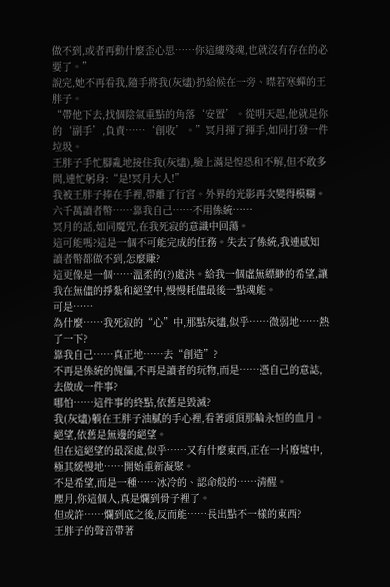做不到,或者再動什麼歪心思……你這縷殘魂,也就沒有存在的必要了。”
說完,她不再看我,隨手將我(灰燼)扔給候在一旁、噤若寒蟬的王胖子。
“帶他下去,找個陰氣重點的角落‘安置’。從明天起,他就是你的‘副手’,負責……‘創收’。”冥月揮了揮手,如同打發一件垃圾。
王胖子手忙腳亂地接住我(灰燼),臉上滿是惶恐和不解,但不敢多問,連忙躬身:“是!冥月大人!”
我被王胖子捧在手裡,帶離了行宮。外界的光影再次變得模糊。
六千萬讀者幣……靠我自己……不用係統……
冥月的話,如同魔咒,在我死寂的意識中回蕩。
這可能嗎?這是一個不可能完成的任務。失去了係統,我連感知讀者幣都做不到,怎麼賺?
這更像是一個……溫柔的(?)處決。給我一個虛無縹緲的希望,讓我在無儘的掙紮和絕望中,慢慢耗儘最後一點魂能。
可是……
為什麼……我死寂的“心”中,那點灰燼,似乎……微弱地……熱了一下?
靠我自己……真正地……去“創造”?
不再是係統的傀儡,不再是讀者的玩物,而是……憑自己的意誌,去做成一件事?
哪怕……這件事的終點,依舊是毀滅?
我(灰燼)躺在王胖子油膩的手心裡,看著頭頂那輪永恒的血月。
絕望,依舊是無邊的絕望。
但在這絕望的最深處,似乎……又有什麼東西,正在一片廢墟中,極其緩慢地……開始重新凝聚。
不是希望,而是一種……冰冷的、認命般的……清醒。
塵月,你這個人,真是爛到骨子裡了。
但或許……爛到底之後,反而能……長出點不一樣的東西?
王胖子的聲音帶著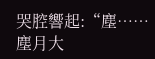哭腔響起:“塵……塵月大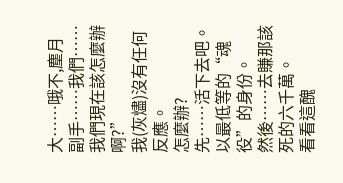大……哦不,塵月副手……我們……我們現在該怎麼辦啊?”
我(灰燼)沒有任何反應。
怎麼辦?
先……活下去吧。
以最低等的“魂役”的身份。
然後……去賺那該死的六千萬。
看看這醜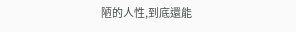陋的人性,到底還能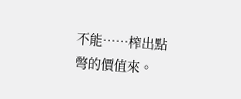不能……榨出點彆的價值來。